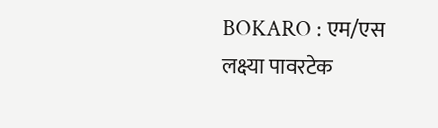BOKARO : एम/एस लक्ष्या पावरटेक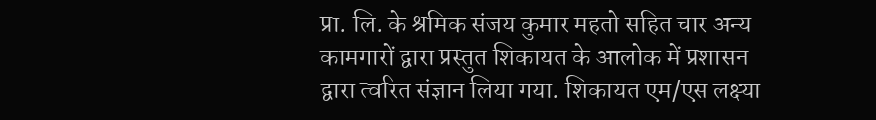प्रा. लि. के श्रमिक संजय कुमार महतो सहित चार अन्य कामगारों द्वारा प्रस्तुत शिकायत के आलोक में प्रशासन द्वारा त्वरित संज्ञान लिया गया. शिकायत एम/एस लक्ष्या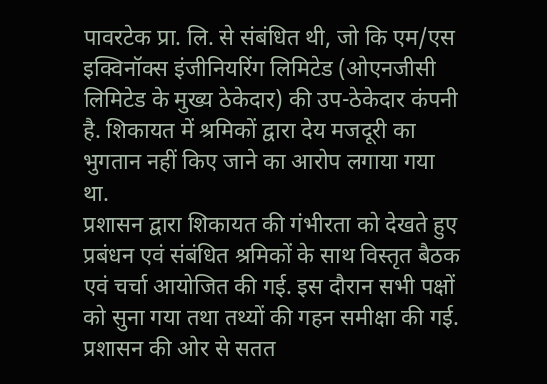पावरटेक प्रा. लि. से संबंधित थी, जो कि एम/एस इक्विनॉक्स इंजीनियरिंग लिमिटेड (ओएनजीसी लिमिटेड के मुख्य ठेकेदार) की उप-ठेकेदार कंपनी है. शिकायत में श्रमिकों द्वारा देय मजदूरी का भुगतान नहीं किए जाने का आरोप लगाया गया था.
प्रशासन द्वारा शिकायत की गंभीरता को देखते हुए प्रबंधन एवं संबंधित श्रमिकों के साथ विस्तृत बैठक एवं चर्चा आयोजित की गई. इस दौरान सभी पक्षों को सुना गया तथा तथ्यों की गहन समीक्षा की गई. प्रशासन की ओर से सतत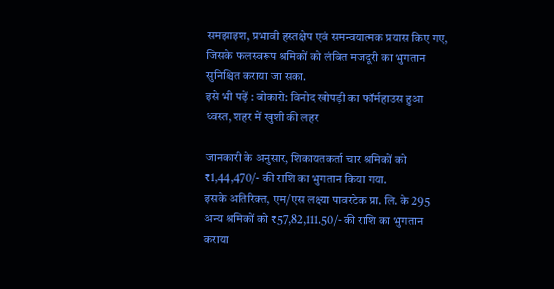समझाइश, प्रभावी हस्तक्षेप एवं समन्वयात्मक प्रयास किए गए, जिसके फलस्वरूप श्रमिकों को लंबित मजदूरी का भुगतान सुनिश्चित कराया जा सका.
इसे भी पढ़ें : बोकारो: विनोद खोपड़ी का फॉर्महाउस हुआ ध्वस्त, शहर में खुशी की लहर

जानकारी के अनुसार, शिकायतकर्ता चार श्रमिकों को ₹1,44,470/- की राशि का भुगतान किया गया.
इसके अतिरिक्त, एम/एस लक्ष्या पावरटेक प्रा. लि. के 295 अन्य श्रमिकों को ₹57,82,111.50/- की राशि का भुगतान कराया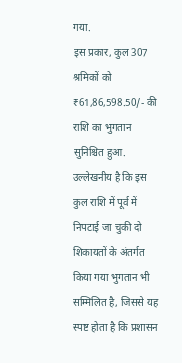गया.
इस प्रकार, कुल 307 श्रमिकों को ₹61,86,598.50/- की राशि का भुगतान सुनिश्चित हुआ. उल्लेखनीय है कि इस कुल राशि में पूर्व में निपटाई जा चुकी दो शिकायतों के अंतर्गत किया गया भुगतान भी सम्मिलित है, जिससे यह स्पष्ट होता है कि प्रशासन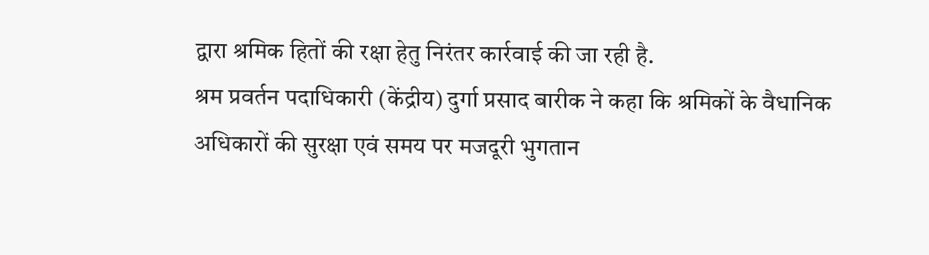द्वारा श्रमिक हितों की रक्षा हेतु निरंतर कार्रवाई की जा रही है.
श्रम प्रवर्तन पदाधिकारी (केंद्रीय) दुर्गा प्रसाद बारीक ने कहा कि श्रमिकों के वैधानिक अधिकारों की सुरक्षा एवं समय पर मजदूरी भुगतान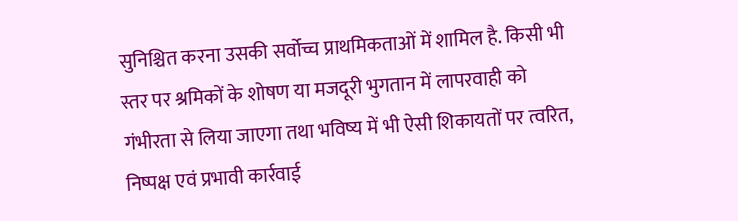सुनिश्चित करना उसकी सर्वोच्च प्राथमिकताओं में शामिल है. किसी भी स्तर पर श्रमिकों के शोषण या मजदूरी भुगतान में लापरवाही को गंभीरता से लिया जाएगा तथा भविष्य में भी ऐसी शिकायतों पर त्वरित, निष्पक्ष एवं प्रभावी कार्रवाई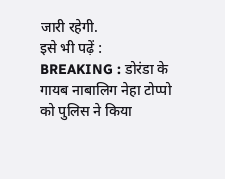जारी रहेगी.
इसे भी पढ़ें : BREAKING : डोरंडा के गायब नाबालिग नेहा टोप्पो को पुलिस ने किया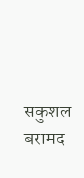सकुशल बरामद